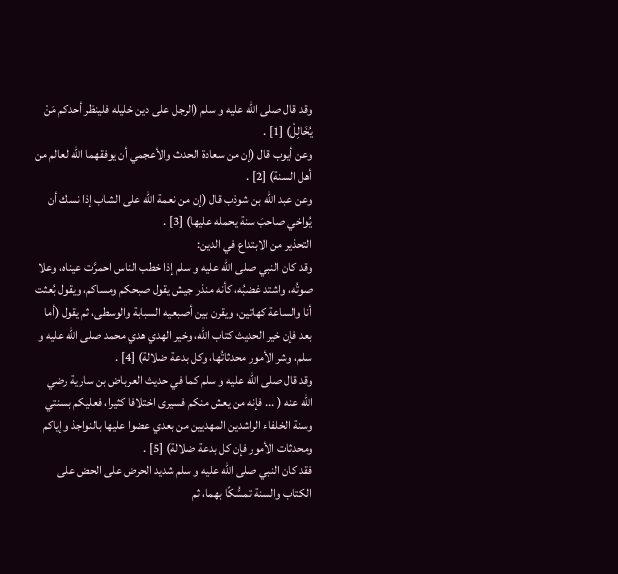وقد قال صلى الله عليه و سلم (الرجل على دين خليله فلينظر أحدكم مَنْ يُخَالِلْ) [1] .
وعن أيوب قال (إن من سعادة الحدث والأعجمي أن يوفقهما الله لعالم من أهل السنة) [2] .
وعن عبد الله بن شوذب قال (إن من نعمة الله على الشاب إذا نسك أن يُواخي صاحبَ سنة يحمله عليها) [3] .
التحذير من الابتداع في الدين:
وقد كان النبي صلى الله عليه و سلم إذا خطب الناس احمرَّت عيناه، وعلا صوتُه، واشتد غضبُه، كأنه منذر جيش يقول صبحكم ومساكم، ويقول بُعثت أنا والساعة كهاتين، ويقرن بين أصبعيه السبابة والوسطى، ثم يقول (أما بعد فإن خير الحديث كتاب الله، وخير الهدي هدي محمد صلى الله عليه و سلم، وشر الأمور محدثاتُها، وكل بدعة ضلالة) [4] .
وقد قال صلى الله عليه و سلم كما في حديث العرباض بن سارية رضي الله عنه ( ... فإنه من يعش منكم فسيرى اختلافا كثيرا، فعليكم بسنتي وسنة الخلفاء الراشدين المهديين من بعدي عضوا عليها بالنواجذ وإياكم ومحدثات الأمور فإن كل بدعة ضلالة) [5] .
فقد كان النبي صلى الله عليه و سلم شديد الحرض على الحض على الكتاب والسنة تمسُّكًا بهما، ثم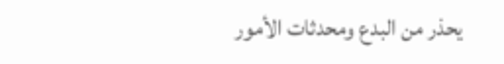يحذر من البدع ومحدثات الأمور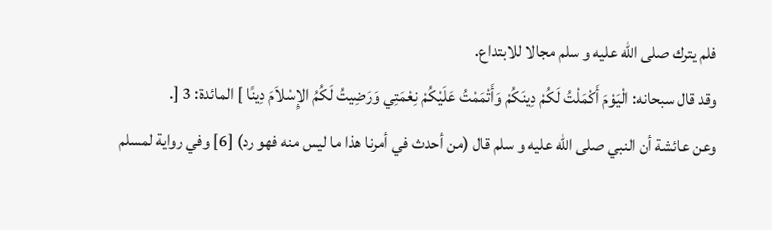فلم يترك صلى الله عليه و سلم مجالا للابتداع.
وقد قال سبحانه: الْيَوْمَ أَكْمَلْتُ لَكُمْ دِينَكُمْ وَأَتْمَمْتُ عَلَيْكُمْ نِعْمَتِي وَرَضِيتُ لَكُمُ الإِسْلاَمَ دِينًا ] المائدة: 3 [.
وعن عائشة أن النبي صلى الله عليه و سلم قال (من أحدث في أمرنا هذا ما ليس منه فهو رد) [6] وفي رواية لمسلم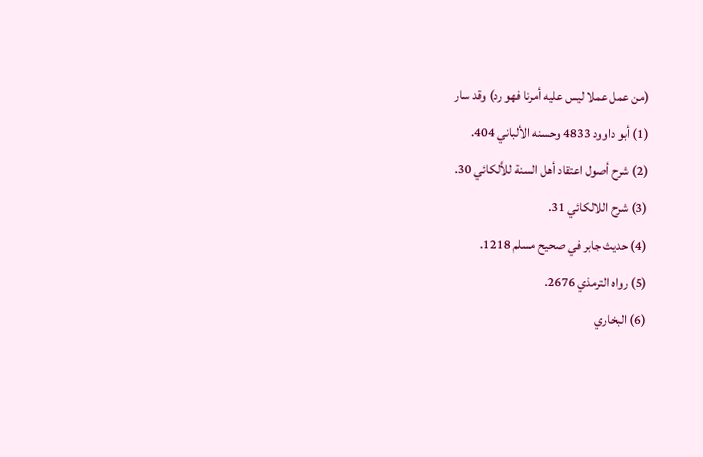(من عمل عملا ليس عليه أمرنا فهو رد) وقد سار
(1) أبو داوود 4833 وحسنه الألباني 404.
(2) شرح أصول اعتقاد أهل السنة للاَّلكائي 30.
(3) شرح اللالكائي 31.
(4) حديث جابر في صحيح مسلم 1218.
(5) رواه الترمذي 2676.
(6) البخاري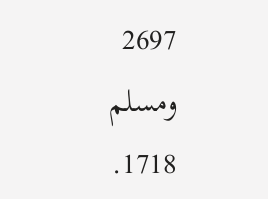2697 ومسلم 1718.